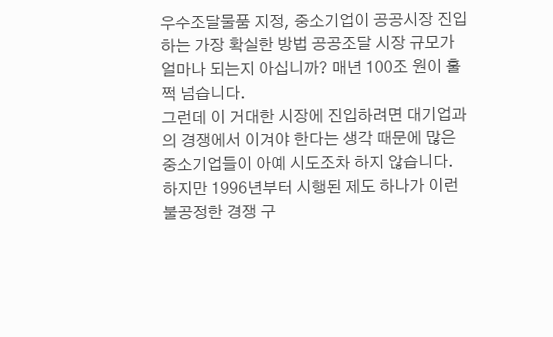우수조달물품 지정, 중소기업이 공공시장 진입하는 가장 확실한 방법 공공조달 시장 규모가 얼마나 되는지 아십니까? 매년 100조 원이 훌쩍 넘습니다.
그런데 이 거대한 시장에 진입하려면 대기업과의 경쟁에서 이겨야 한다는 생각 때문에 많은 중소기업들이 아예 시도조차 하지 않습니다. 하지만 1996년부터 시행된 제도 하나가 이런 불공정한 경쟁 구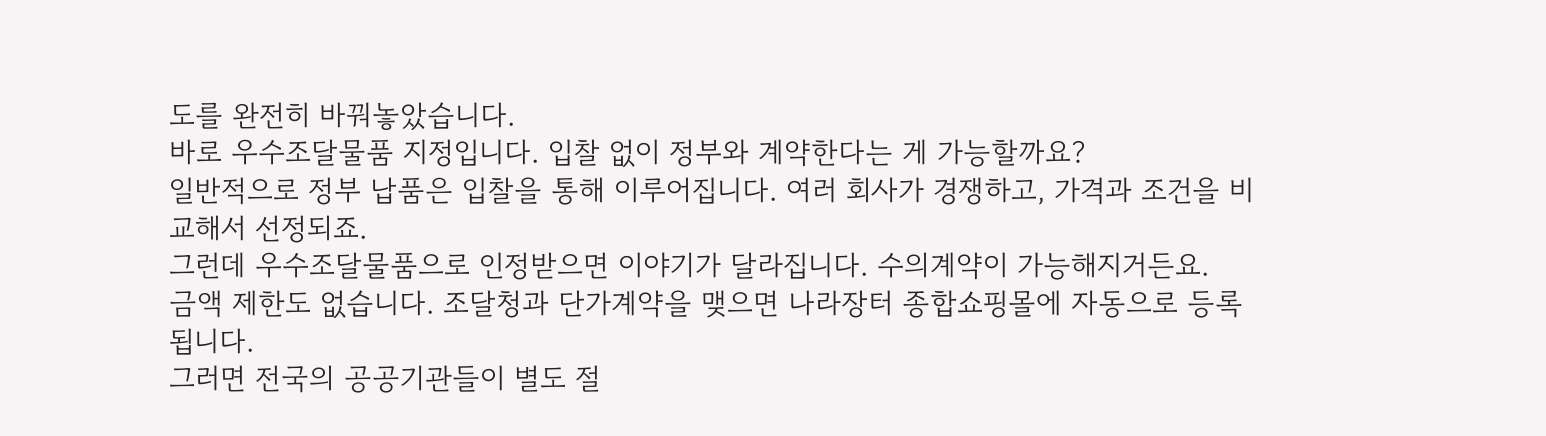도를 완전히 바꿔놓았습니다.
바로 우수조달물품 지정입니다. 입찰 없이 정부와 계약한다는 게 가능할까요?
일반적으로 정부 납품은 입찰을 통해 이루어집니다. 여러 회사가 경쟁하고, 가격과 조건을 비교해서 선정되죠.
그런데 우수조달물품으로 인정받으면 이야기가 달라집니다. 수의계약이 가능해지거든요.
금액 제한도 없습니다. 조달청과 단가계약을 맺으면 나라장터 종합쇼핑몰에 자동으로 등록됩니다.
그러면 전국의 공공기관들이 별도 절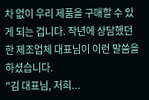차 없이 우리 제품을 구매할 수 있게 되는 겁니다. 작년에 상담했던 한 제조업체 대표님이 이런 말씀을 하셨습니다.
"김 대표님, 저희...